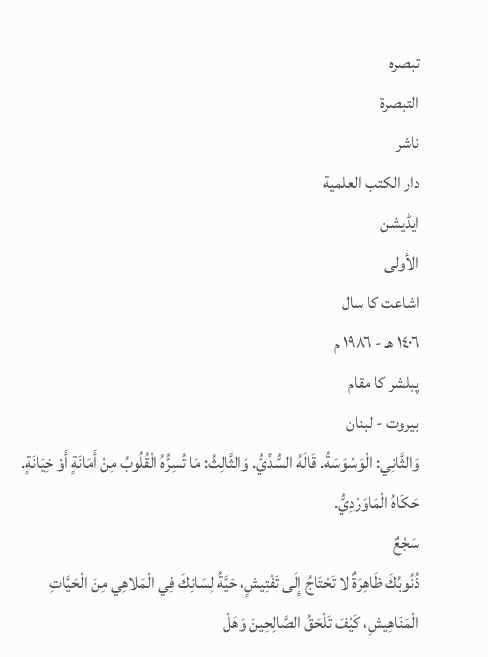تبصرہ
التبصرة
ناشر
دار الكتب العلمية
ایڈیشن
الأولى
اشاعت کا سال
١٤٠٦ هـ - ١٩٨٦ م
پبلشر کا مقام
بيروت - لبنان
وَالثَّانِي: الْوَسْوَسَةُ. قَالَهُ السُّدِّيُّ. وَالثَّالِثُ: مَا تُسِرُّهُ الْقُلُوبُ مِنْ أَمَانَةٍ أَوْ خِيَانَةٍ. حَكَاهُ الْمَاوَرْدِيُّ.
سَجْعٌ
ذُنُوبُكَ ظَاهِرَةٌ لا تَحْتَاجُ إِلَى تَفْتِيشٍ، حَيَّةُ لِسَانِكَ فِي الْمَلاهِي مِنَ الْحَيَّاتِ الْمَنَاهِيشِ، كَيْفَ تَلْحَقُ الصَّالِحِينَ وَهَلْ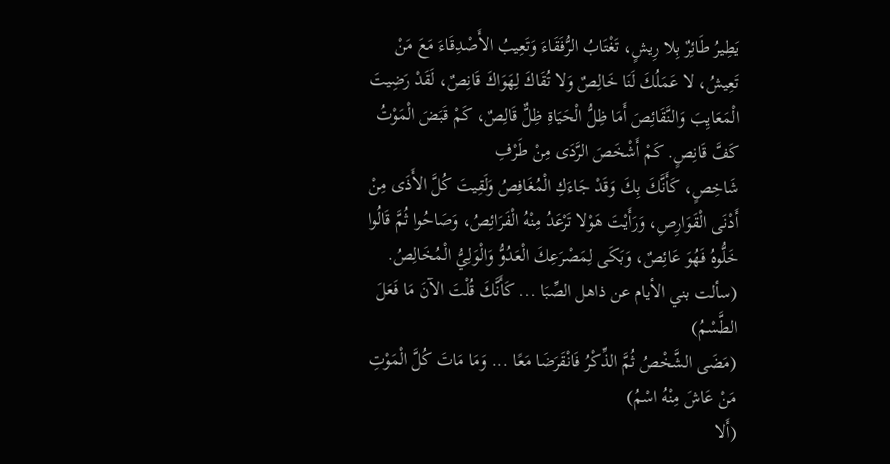يَطِيرُ طَائِرٌ بِلا رِيشٍ، تَغْتَابُ الرُّفَقَاءَ وَتَعِيبُ الأَصْدِقَاءَ مَعَ مَنْ تَعِيشُ، لا عَمَلُكَ لَنَا خَالِصٌ وَلا تُقَاكَ لِهَوَاكَ قَانِصٌ، لَقَدْ رَضِيتَ الْمَعَايِبَ وَالنَّقَائِصَ أَمَا ظِلُّ الْحَيَاةِ ظِلٌّ قَالِصٌ، كَمْ قَبَضَ الْمَوْتُ كَفَّ قَانِصٍ. كَمْ أَشْخَصَ الرَّدَى مِنْ طَرْفِ
شَاخِصٍ، كَأَنَّكَ بِكَ وَقَدْ جَاءَكِ الْمُغَافِصُ وَلَقِيتَ كُلَّ الأَذَى مِنْ أَدْنَى الْقَوَارِصِ، وَرَأَيْتَ هَوْلا تَرْعَدُ مِنْهُ الْفَرَائِصُ، وَصَاحُوا ثُمَّ قَالُوا خَلُّوهُ فَهُوَ عَائِصٌ، وَبَكَى لِمَصْرَعِكَ الْعَدُوُّ وَالْوَلِيُّ الْمُخَالِصُ.
(سألت بني الأيام عن ذاهل الصِّبَا ... كَأَنَّكَ قُلْتَ الآنَ مَا فَعَلَ الطَّسْمُ)
(مَضَى الشَّخْصُ ثُمَّ الذِّكْرُ فَانْقَرَضَا مَعًا ... وَمَا مَاتَ كُلَّ الْمَوْتِ مَنْ عَاشَ مِنْهُ اسْمُ)
(أَلا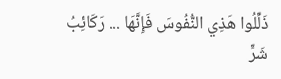ذَلِّلُوا هَذِي النُّفُوسَ فَإِنَّهَا ... رَكَائِبُ شَرٍّ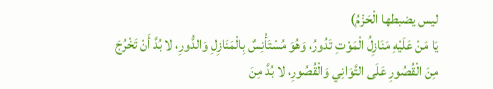ليس يضبطها الْحَزْمُ)
يَا مَنْ عَلَيْهِ مَنَازِلُ الْمَوْتِ تَدُورُ، وَهُوَ مُسْتَأْنِسٌ بِالْمَنَازِلِ وَالدُّورِ، لا بُدَّ أَنْ تَخْرُجَ مِنَ الْقُصُورِ عَلَى التَّوَانِي وَالْقُصُورِ، لا بُدَّ مِنَ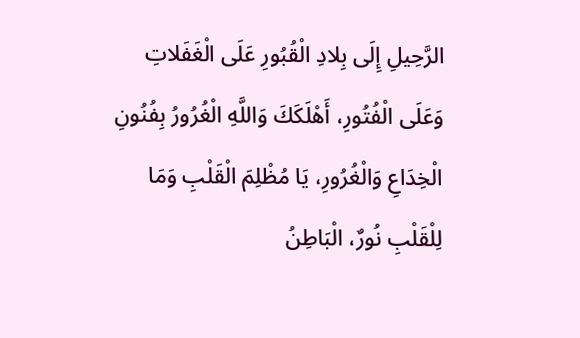الرَّحِيلِ إِلَى بِلادِ الْقُبُورِ عَلَى الْغَفَلاتِ وَعَلَى الْفُتُورِ، أَهْلَكَكَ وَاللَّهِ الْغُرُورُ بِفُنُونِ الْخِدَاعِ وَالْغُرُورِ، يَا مُظْلِمَ الْقَلْبِ وَمَا لِلْقَلْبِ نُورٌ، الْبَاطِنُ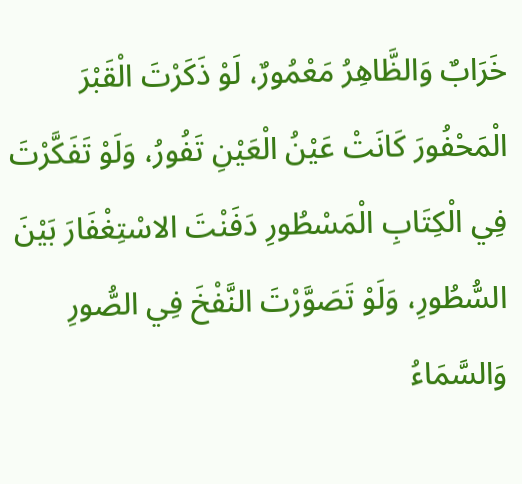خَرَابٌ وَالظَّاهِرُ مَعْمُورٌ، لَوْ ذَكَرْتَ الْقَبْرَ الْمَحْفُورَ كَانَتْ عَيْنُ الْعَيْنِ تَفُورُ، وَلَوْ تَفَكَّرْتَ فِي الْكِتَابِ الْمَسْطُورِ دَفَنْتَ الاسْتِغْفَارَ بَيْنَ السُّطُورِ، وَلَوْ تَصَوَّرْتَ النَّفْخَ فِي الصُّورِ وَالسَّمَاءُ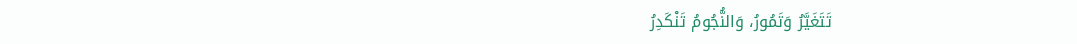تَتَغَيَّرُ وَتَمُورُ، وَالنُّجُومُ تَنْكَدِرُ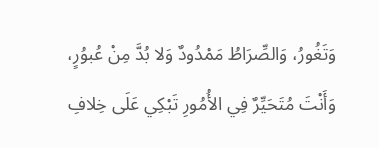وَتَغُورُ، وَالصِّرَاطُ مَمْدُودٌ وَلا بُدَّ مِنْ عُبوُرٍ، وَأَنْتَ مُتَحَيِّرٌ فِي الأُمُورِ تَبْكِي عَلَى خِلافِ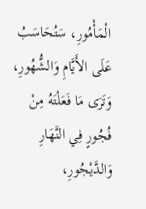الْمَأْمُورِ، سَتُحَاسَبُ عَلَى الأَيَّامِ وَالشُّهُورِ، وَتَرَى مَا فَعَلْتَهُ مِنْ فُجُورٍ فِي النَّهَارِ وَالدَّيْجُورِ،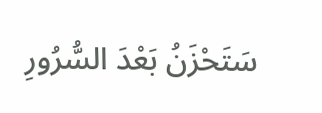سَتَحْزَنُ بَعْدَ السُّرُورِ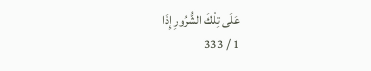عَلَى تِلْكَ الشُّرُورِ إِذَا
1 / 333